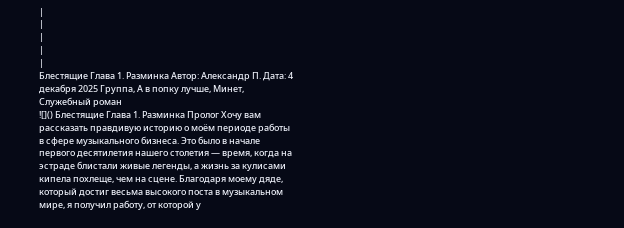|
|
|
|
|
Блестящие Глава 1. Разминка Автор: Александр П. Дата: 4 декабря 2025 Группа, А в попку лучше, Минет, Служебный роман
![]() Блестящие Глава 1. Разминка Пролог Хочу вам рассказать правдивую историю о моём периоде работы в сфере музыкального бизнеса. Это было в начале первого десятилетия нашего столетия — время, когда на эстраде блистали живые легенды, а жизнь за кулисами кипела похлеще, чем на сцене. Благодаря моему дяде, который достиг весьма высокого поста в музыкальном мире, я получил работу, от которой у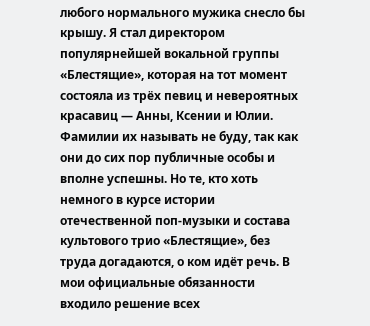любого нормального мужика снесло бы крышу. Я стал директором популярнейшей вокальной группы «Блестящие», которая на тот момент состояла из трёх певиц и невероятных красавиц — Анны, Ксении и Юлии. Фамилии их называть не буду, так как они до сих пор публичные особы и вполне успешны. Но те, кто хоть немного в курсе истории отечественной поп-музыки и состава культового трио «Блестящие», без труда догадаются, о ком идёт речь. В мои официальные обязанности входило решение всех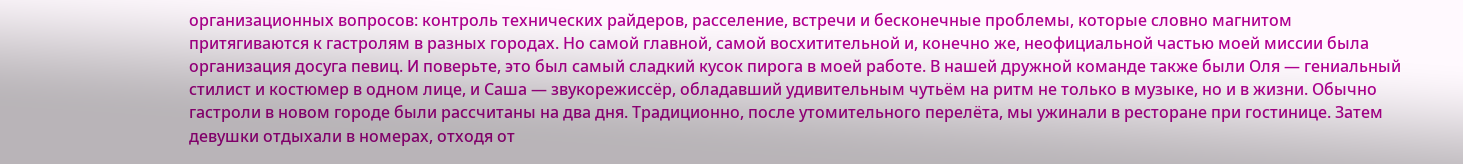организационных вопросов: контроль технических райдеров, расселение, встречи и бесконечные проблемы, которые словно магнитом притягиваются к гастролям в разных городах. Но самой главной, самой восхитительной и, конечно же, неофициальной частью моей миссии была организация досуга певиц. И поверьте, это был самый сладкий кусок пирога в моей работе. В нашей дружной команде также были Оля — гениальный стилист и костюмер в одном лице, и Саша — звукорежиссёр, обладавший удивительным чутьём на ритм не только в музыке, но и в жизни. Обычно гастроли в новом городе были рассчитаны на два дня. Традиционно, после утомительного перелёта, мы ужинали в ресторане при гостинице. Затем девушки отдыхали в номерах, отходя от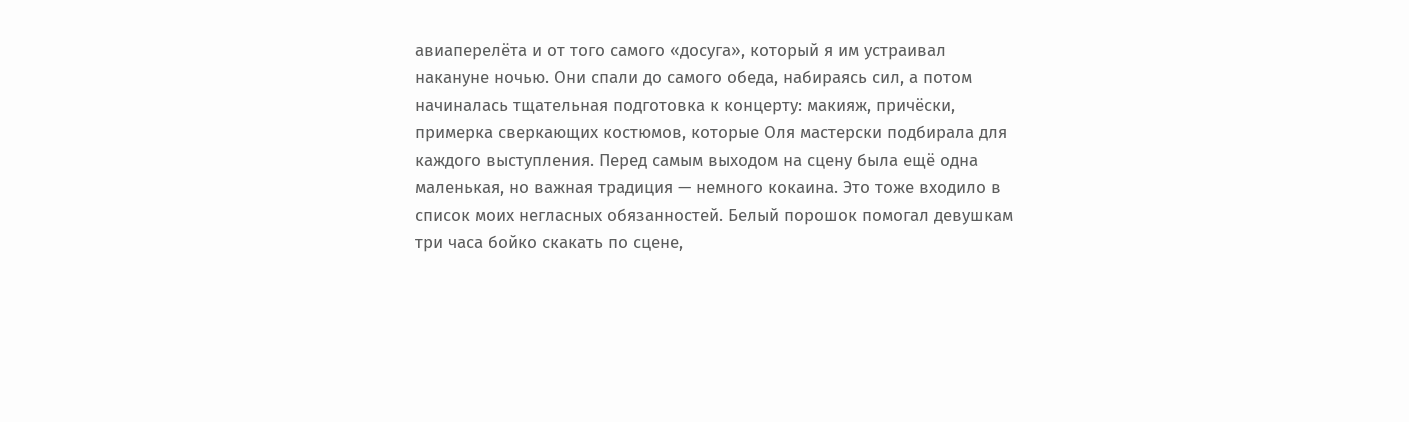авиаперелёта и от того самого «досуга», который я им устраивал накануне ночью. Они спали до самого обеда, набираясь сил, а потом начиналась тщательная подготовка к концерту: макияж, причёски, примерка сверкающих костюмов, которые Оля мастерски подбирала для каждого выступления. Перед самым выходом на сцену была ещё одна маленькая, но важная традиция — немного кокаина. Это тоже входило в список моих негласных обязанностей. Белый порошок помогал девушкам три часа бойко скакать по сцене,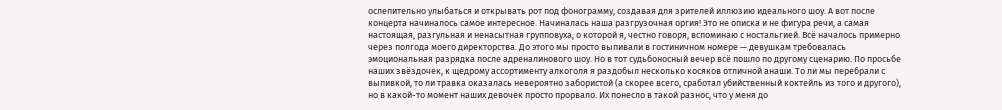ослепительно улыбаться и открывать рот под фонограмму, создавая для зрителей иллюзию идеального шоу. А вот после концерта начиналось самое интересное. Начиналась наша разгрузочная оргия! Это не описка и не фигура речи, а самая настоящая, разгульная и ненасытная групповуха, о которой я, честно говоря, вспоминаю с ностальгией. Всё началось примерно через полгода моего директорства. До этого мы просто выпивали в гостиничном номере — девушкам требовалась эмоциональная разрядка после адреналинового шоу. Но в тот судьбоносный вечер всё пошло по другому сценарию. По просьбе наших звёздочек, к щедрому ассортименту алкоголя я раздобыл несколько косяков отличной анаши. То ли мы перебрали с выпивкой, то ли травка оказалась невероятно забористой (а скорее всего, сработал убийственный коктейль из того и другого), но в какой-то момент наших девочек просто прорвало. Их понесло в такой разнос, что у меня до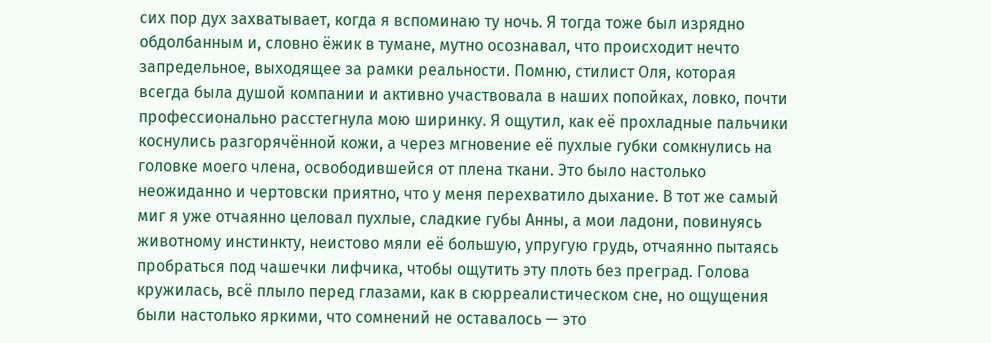сих пор дух захватывает, когда я вспоминаю ту ночь. Я тогда тоже был изрядно обдолбанным и, словно ёжик в тумане, мутно осознавал, что происходит нечто запредельное, выходящее за рамки реальности. Помню, стилист Оля, которая всегда была душой компании и активно участвовала в наших попойках, ловко, почти профессионально расстегнула мою ширинку. Я ощутил, как её прохладные пальчики коснулись разгорячённой кожи, а через мгновение её пухлые губки сомкнулись на головке моего члена, освободившейся от плена ткани. Это было настолько неожиданно и чертовски приятно, что у меня перехватило дыхание. В тот же самый миг я уже отчаянно целовал пухлые, сладкие губы Анны, а мои ладони, повинуясь животному инстинкту, неистово мяли её большую, упругую грудь, отчаянно пытаясь пробраться под чашечки лифчика, чтобы ощутить эту плоть без преград. Голова кружилась, всё плыло перед глазами, как в сюрреалистическом сне, но ощущения были настолько яркими, что сомнений не оставалось — это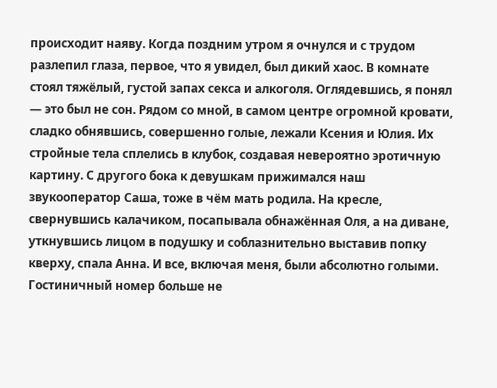происходит наяву. Когда поздним утром я очнулся и с трудом разлепил глаза, первое, что я увидел, был дикий хаос. В комнате стоял тяжёлый, густой запах секса и алкоголя. Оглядевшись, я понял — это был не сон. Рядом со мной, в самом центре огромной кровати, сладко обнявшись, совершенно голые, лежали Ксения и Юлия. Их стройные тела сплелись в клубок, создавая невероятно эротичную картину. С другого бока к девушкам прижимался наш звукооператор Саша, тоже в чём мать родила. На кресле, свернувшись калачиком, посапывала обнажённая Оля, а на диване, уткнувшись лицом в подушку и соблазнительно выставив попку кверху, спала Анна. И все, включая меня, были абсолютно голыми. Гостиничный номер больше не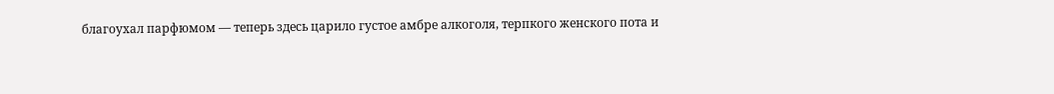благоухал парфюмом — теперь здесь царило густое амбре алкоголя, терпкого женского пота и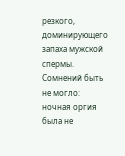резкого, доминирующего запаха мужской спермы. Сомнений быть не могло: ночная оргия была не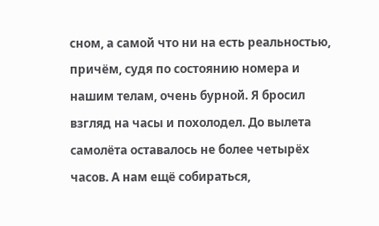сном, а самой что ни на есть реальностью, причём, судя по состоянию номера и нашим телам, очень бурной. Я бросил взгляд на часы и похолодел. До вылета самолёта оставалось не более четырёх часов. А нам ещё собираться,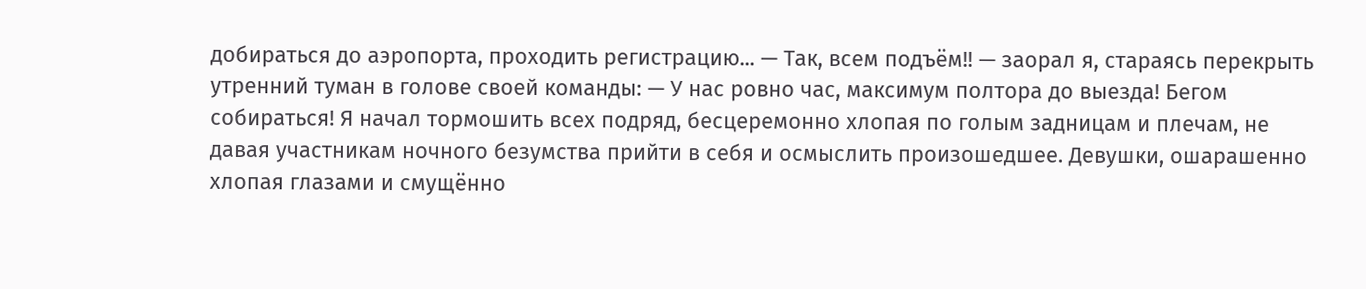добираться до аэропорта, проходить регистрацию... — Так, всем подъём!! — заорал я, стараясь перекрыть утренний туман в голове своей команды: — У нас ровно час, максимум полтора до выезда! Бегом собираться! Я начал тормошить всех подряд, бесцеремонно хлопая по голым задницам и плечам, не давая участникам ночного безумства прийти в себя и осмыслить произошедшее. Девушки, ошарашенно хлопая глазами и смущённо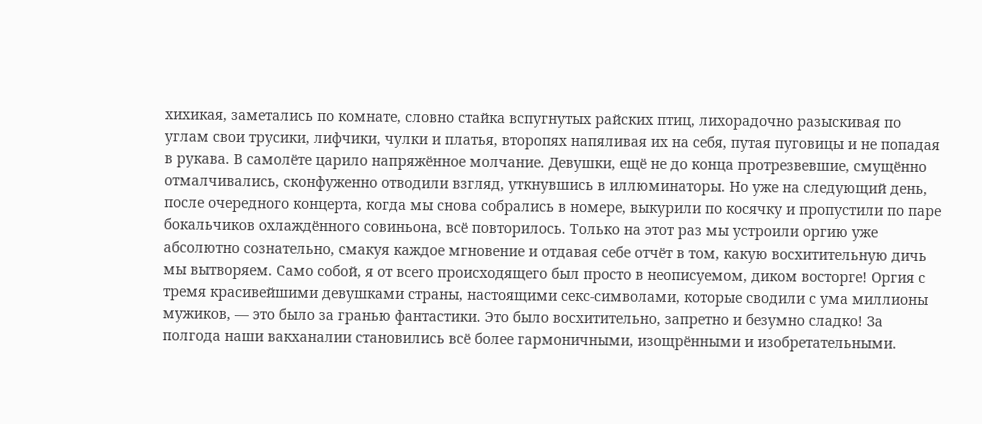хихикая, заметались по комнате, словно стайка вспугнутых райских птиц, лихорадочно разыскивая по углам свои трусики, лифчики, чулки и платья, второпях напяливая их на себя, путая пуговицы и не попадая в рукава. В самолёте царило напряжённое молчание. Девушки, ещё не до конца протрезвевшие, смущённо отмалчивались, сконфуженно отводили взгляд, уткнувшись в иллюминаторы. Но уже на следующий день, после очередного концерта, когда мы снова собрались в номере, выкурили по косячку и пропустили по паре бокальчиков охлаждённого совиньона, всё повторилось. Только на этот раз мы устроили оргию уже абсолютно сознательно, смакуя каждое мгновение и отдавая себе отчёт в том, какую восхитительную дичь мы вытворяем. Само собой, я от всего происходящего был просто в неописуемом, диком восторге! Оргия с тремя красивейшими девушками страны, настоящими секс-символами, которые сводили с ума миллионы мужиков, — это было за гранью фантастики. Это было восхитительно, запретно и безумно сладко! За полгода наши вакханалии становились всё более гармоничными, изощрёнными и изобретательными.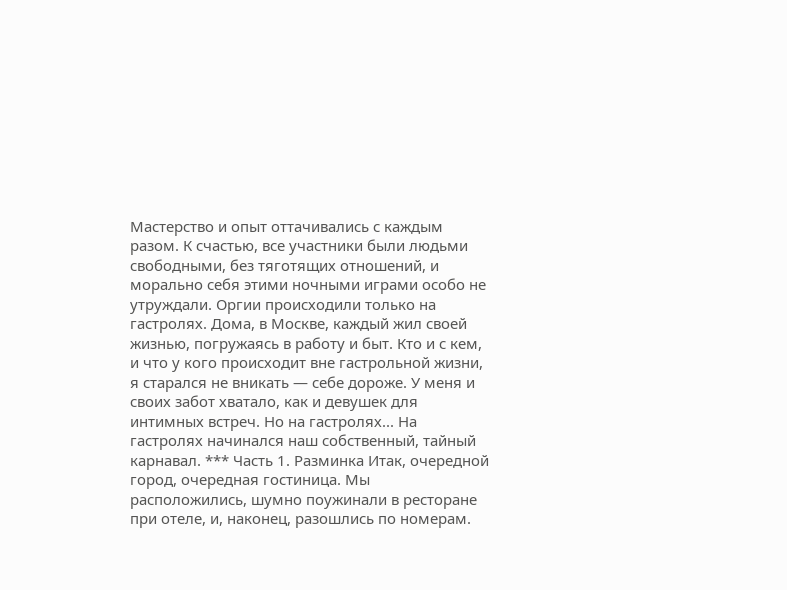Мастерство и опыт оттачивались с каждым разом. К счастью, все участники были людьми свободными, без тяготящих отношений, и морально себя этими ночными играми особо не утруждали. Оргии происходили только на гастролях. Дома, в Москве, каждый жил своей жизнью, погружаясь в работу и быт. Кто и с кем, и что у кого происходит вне гастрольной жизни, я старался не вникать — себе дороже. У меня и своих забот хватало, как и девушек для интимных встреч. Но на гастролях... На гастролях начинался наш собственный, тайный карнавал. *** Часть 1. Разминка Итак, очередной город, очередная гостиница. Мы расположились, шумно поужинали в ресторане при отеле, и, наконец, разошлись по номерам.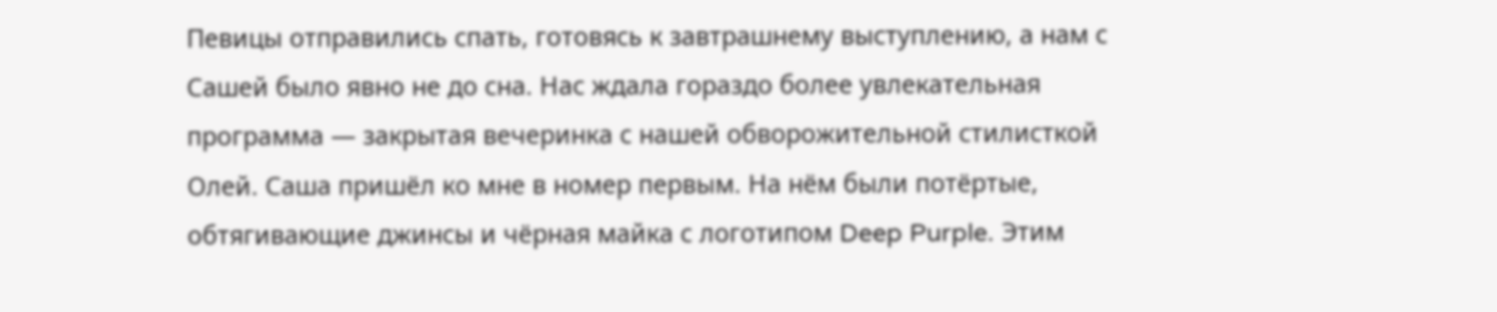Певицы отправились спать, готовясь к завтрашнему выступлению, а нам с Сашей было явно не до сна. Нас ждала гораздо более увлекательная программа — закрытая вечеринка с нашей обворожительной стилисткой Олей. Саша пришёл ко мне в номер первым. На нём были потёртые, обтягивающие джинсы и чёрная майка с логотипом Deep Purple. Этим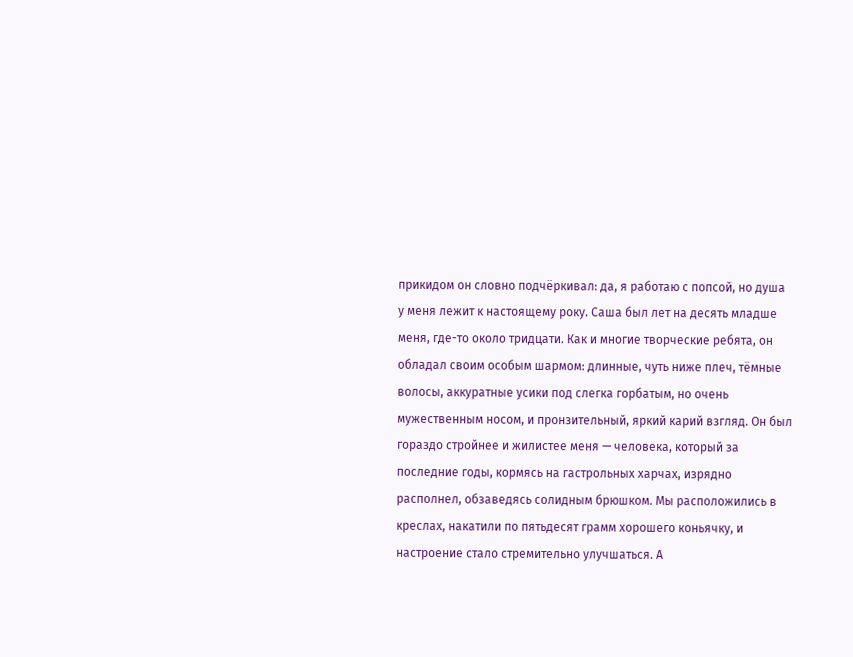прикидом он словно подчёркивал: да, я работаю с попсой, но душа у меня лежит к настоящему року. Саша был лет на десять младше меня, где-то около тридцати. Как и многие творческие ребята, он обладал своим особым шармом: длинные, чуть ниже плеч, тёмные волосы, аккуратные усики под слегка горбатым, но очень мужественным носом, и пронзительный, яркий карий взгляд. Он был гораздо стройнее и жилистее меня — человека, который за последние годы, кормясь на гастрольных харчах, изрядно располнел, обзаведясь солидным брюшком. Мы расположились в креслах, накатили по пятьдесят грамм хорошего коньячку, и настроение стало стремительно улучшаться. А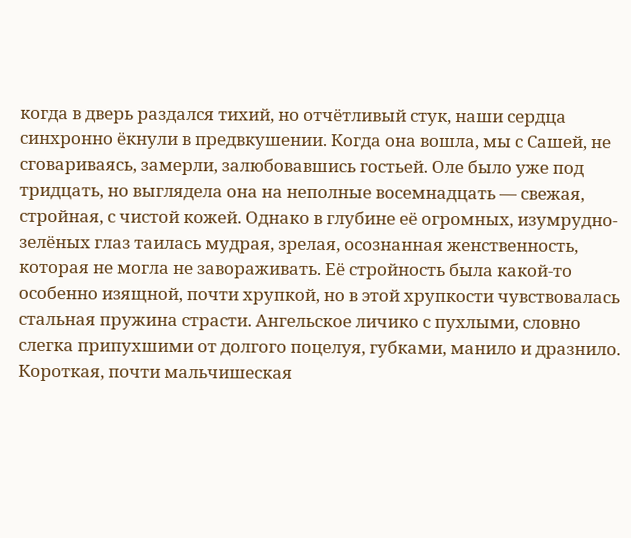когда в дверь раздался тихий, но отчётливый стук, наши сердца синхронно ёкнули в предвкушении. Когда она вошла, мы с Сашей, не сговариваясь, замерли, залюбовавшись гостьей. Оле было уже под тридцать, но выглядела она на неполные восемнадцать — свежая, стройная, с чистой кожей. Однако в глубине её огромных, изумрудно-зелёных глаз таилась мудрая, зрелая, осознанная женственность, которая не могла не завораживать. Её стройность была какой-то особенно изящной, почти хрупкой, но в этой хрупкости чувствовалась стальная пружина страсти. Ангельское личико с пухлыми, словно слегка припухшими от долгого поцелуя, губками, манило и дразнило. Короткая, почти мальчишеская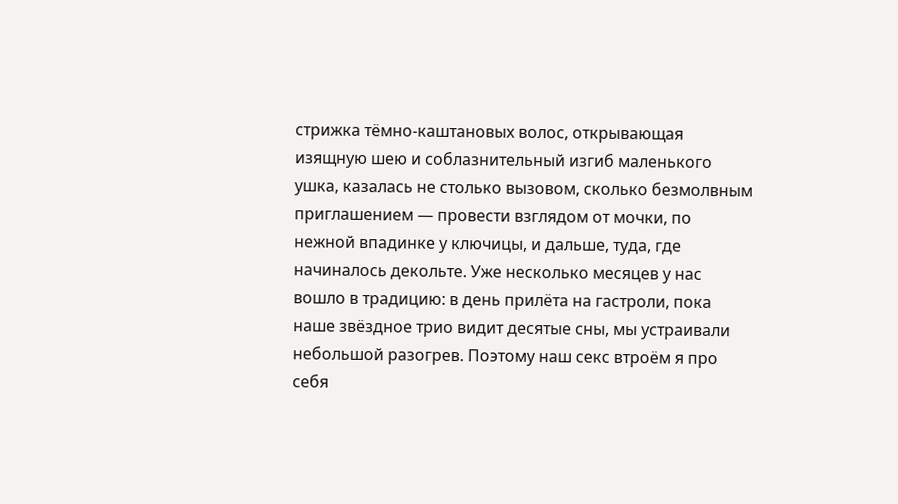стрижка тёмно-каштановых волос, открывающая изящную шею и соблазнительный изгиб маленького ушка, казалась не столько вызовом, сколько безмолвным приглашением — провести взглядом от мочки, по нежной впадинке у ключицы, и дальше, туда, где начиналось декольте. Уже несколько месяцев у нас вошло в традицию: в день прилёта на гастроли, пока наше звёздное трио видит десятые сны, мы устраивали небольшой разогрев. Поэтому наш секс втроём я про себя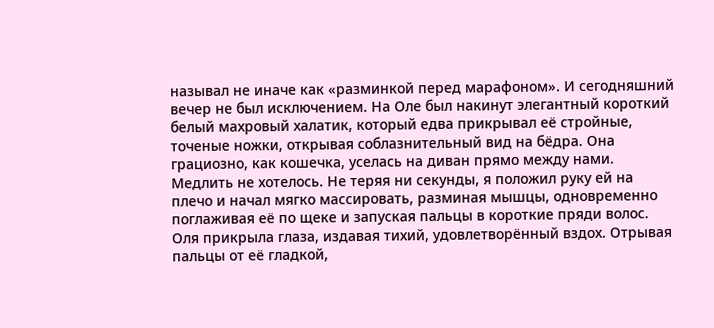называл не иначе как «разминкой перед марафоном». И сегодняшний вечер не был исключением. На Оле был накинут элегантный короткий белый махровый халатик, который едва прикрывал её стройные, точеные ножки, открывая соблазнительный вид на бёдра. Она грациозно, как кошечка, уселась на диван прямо между нами. Медлить не хотелось. Не теряя ни секунды, я положил руку ей на плечо и начал мягко массировать, разминая мышцы, одновременно поглаживая её по щеке и запуская пальцы в короткие пряди волос. Оля прикрыла глаза, издавая тихий, удовлетворённый вздох. Отрывая пальцы от её гладкой,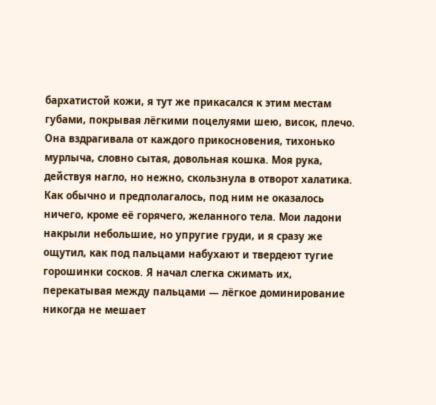бархатистой кожи, я тут же прикасался к этим местам губами, покрывая лёгкими поцелуями шею, висок, плечо. Она вздрагивала от каждого прикосновения, тихонько мурлыча, словно сытая, довольная кошка. Моя рука, действуя нагло, но нежно, скользнула в отворот халатика. Как обычно и предполагалось, под ним не оказалось ничего, кроме её горячего, желанного тела. Мои ладони накрыли небольшие, но упругие груди, и я сразу же ощутил, как под пальцами набухают и твердеют тугие горошинки сосков. Я начал слегка сжимать их, перекатывая между пальцами — лёгкое доминирование никогда не мешает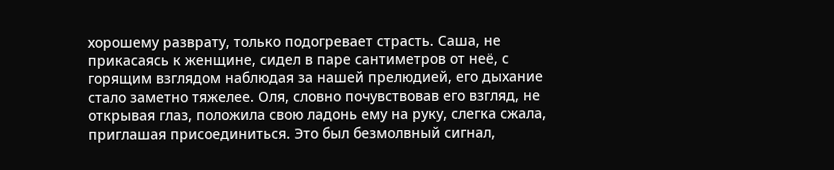хорошему разврату, только подогревает страсть. Саша, не прикасаясь к женщине, сидел в паре сантиметров от неё, с горящим взглядом наблюдая за нашей прелюдией, его дыхание стало заметно тяжелее. Оля, словно почувствовав его взгляд, не открывая глаз, положила свою ладонь ему на руку, слегка сжала, приглашая присоединиться. Это был безмолвный сигнал,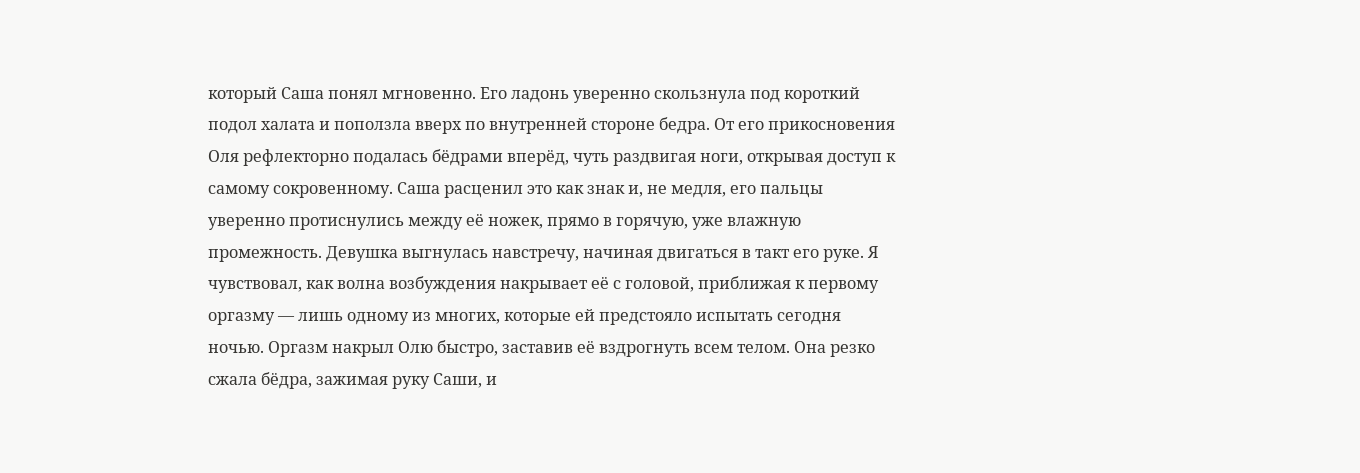который Саша понял мгновенно. Его ладонь уверенно скользнула под короткий подол халата и поползла вверх по внутренней стороне бедра. От его прикосновения Оля рефлекторно подалась бёдрами вперёд, чуть раздвигая ноги, открывая доступ к самому сокровенному. Саша расценил это как знак и, не медля, его пальцы уверенно протиснулись между её ножек, прямо в горячую, уже влажную промежность. Девушка выгнулась навстречу, начиная двигаться в такт его руке. Я чувствовал, как волна возбуждения накрывает её с головой, приближая к первому оргазму — лишь одному из многих, которые ей предстояло испытать сегодня ночью. Оргазм накрыл Олю быстро, заставив её вздрогнуть всем телом. Она резко сжала бёдра, зажимая руку Саши, и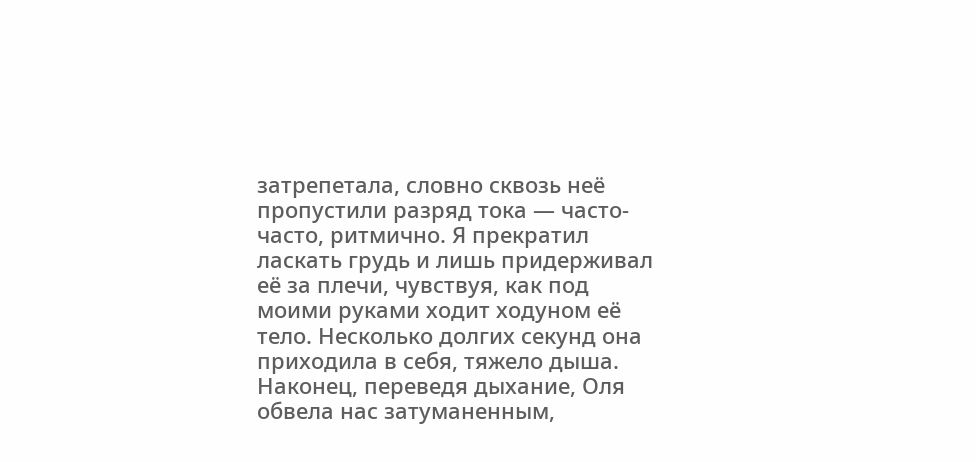затрепетала, словно сквозь неё пропустили разряд тока — часто-часто, ритмично. Я прекратил ласкать грудь и лишь придерживал её за плечи, чувствуя, как под моими руками ходит ходуном её тело. Несколько долгих секунд она приходила в себя, тяжело дыша. Наконец, переведя дыхание, Оля обвела нас затуманенным,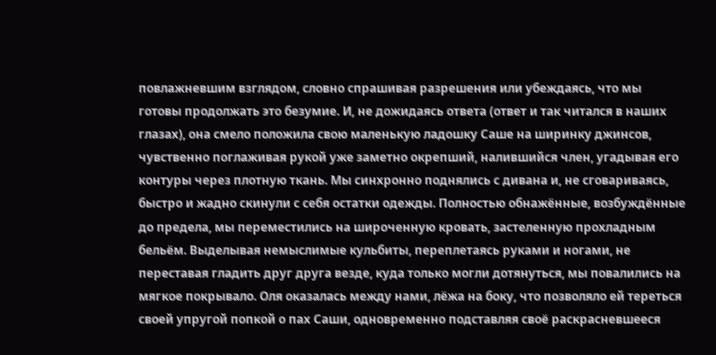повлажневшим взглядом, словно спрашивая разрешения или убеждаясь, что мы готовы продолжать это безумие. И, не дожидаясь ответа (ответ и так читался в наших глазах), она смело положила свою маленькую ладошку Саше на ширинку джинсов, чувственно поглаживая рукой уже заметно окрепший, налившийся член, угадывая его контуры через плотную ткань. Мы синхронно поднялись с дивана и, не сговариваясь, быстро и жадно скинули с себя остатки одежды. Полностью обнажённые, возбуждённые до предела, мы переместились на широченную кровать, застеленную прохладным бельём. Выделывая немыслимые кульбиты, переплетаясь руками и ногами, не переставая гладить друг друга везде, куда только могли дотянуться, мы повалились на мягкое покрывало. Оля оказалась между нами, лёжа на боку, что позволяло ей тереться своей упругой попкой о пах Саши, одновременно подставляя своё раскрасневшееся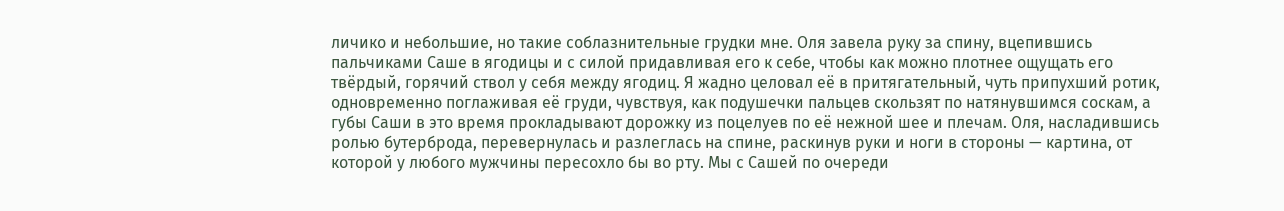личико и небольшие, но такие соблазнительные грудки мне. Оля завела руку за спину, вцепившись пальчиками Саше в ягодицы и с силой придавливая его к себе, чтобы как можно плотнее ощущать его твёрдый, горячий ствол у себя между ягодиц. Я жадно целовал её в притягательный, чуть припухший ротик, одновременно поглаживая её груди, чувствуя, как подушечки пальцев скользят по натянувшимся соскам, а губы Саши в это время прокладывают дорожку из поцелуев по её нежной шее и плечам. Оля, насладившись ролью бутерброда, перевернулась и разлеглась на спине, раскинув руки и ноги в стороны — картина, от которой у любого мужчины пересохло бы во рту. Мы с Сашей по очереди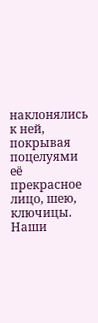наклонялись к ней, покрывая поцелуями её прекрасное лицо, шею, ключицы. Наши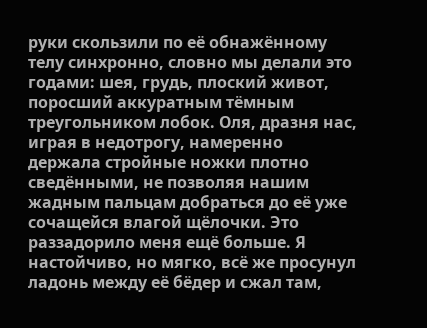руки скользили по её обнажённому телу синхронно, словно мы делали это годами: шея, грудь, плоский живот, поросший аккуратным тёмным треугольником лобок. Оля, дразня нас, играя в недотрогу, намеренно держала стройные ножки плотно сведёнными, не позволяя нашим жадным пальцам добраться до её уже сочащейся влагой щёлочки. Это раззадорило меня ещё больше. Я настойчиво, но мягко, всё же просунул ладонь между её бёдер и сжал там,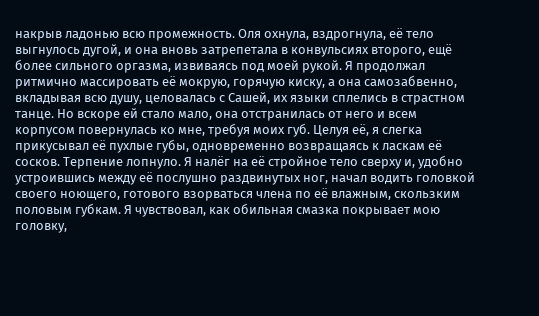накрыв ладонью всю промежность. Оля охнула, вздрогнула, её тело выгнулось дугой, и она вновь затрепетала в конвульсиях второго, ещё более сильного оргазма, извиваясь под моей рукой. Я продолжал ритмично массировать её мокрую, горячую киску, а она самозабвенно, вкладывая всю душу, целовалась с Сашей, их языки сплелись в страстном танце. Но вскоре ей стало мало, она отстранилась от него и всем корпусом повернулась ко мне, требуя моих губ. Целуя её, я слегка прикусывал её пухлые губы, одновременно возвращаясь к ласкам её сосков. Терпение лопнуло. Я налёг на её стройное тело сверху и, удобно устроившись между её послушно раздвинутых ног, начал водить головкой своего ноющего, готового взорваться члена по её влажным, скользким половым губкам. Я чувствовал, как обильная смазка покрывает мою головку,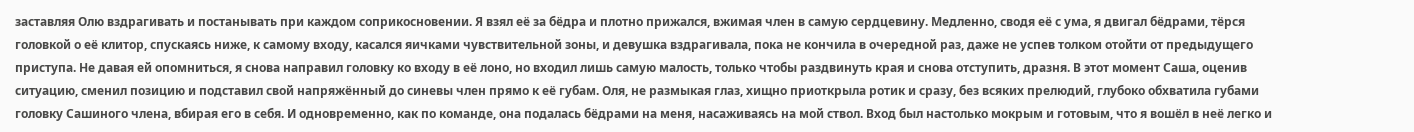заставляя Олю вздрагивать и постанывать при каждом соприкосновении. Я взял её за бёдра и плотно прижался, вжимая член в самую сердцевину. Медленно, сводя её с ума, я двигал бёдрами, тёрся головкой о её клитор, спускаясь ниже, к самому входу, касался яичками чувствительной зоны, и девушка вздрагивала, пока не кончила в очередной раз, даже не успев толком отойти от предыдущего приступа. Не давая ей опомниться, я снова направил головку ко входу в её лоно, но входил лишь самую малость, только чтобы раздвинуть края и снова отступить, дразня. В этот момент Саша, оценив ситуацию, сменил позицию и подставил свой напряжённый до синевы член прямо к её губам. Оля, не размыкая глаз, хищно приоткрыла ротик и сразу, без всяких прелюдий, глубоко обхватила губами головку Сашиного члена, вбирая его в себя. И одновременно, как по команде, она подалась бёдрами на меня, насаживаясь на мой ствол. Вход был настолько мокрым и готовым, что я вошёл в неё легко и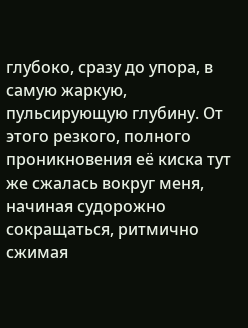глубоко, сразу до упора, в самую жаркую, пульсирующую глубину. От этого резкого, полного проникновения её киска тут же сжалась вокруг меня, начиная судорожно сокращаться, ритмично сжимая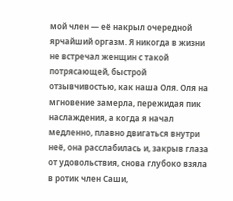мой член — её накрыл очередной ярчайший оргазм. Я никогда в жизни не встречал женщин с такой потрясающей, быстрой отзывчивостью, как наша Оля. Оля на мгновение замерла, пережидая пик наслаждения, а когда я начал медленно, плавно двигаться внутри неё, она расслабилась и, закрыв глаза от удовольствия, снова глубоко взяла в ротик член Саши,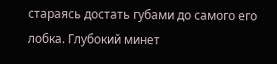стараясь достать губами до самого его лобка. Глубокий минет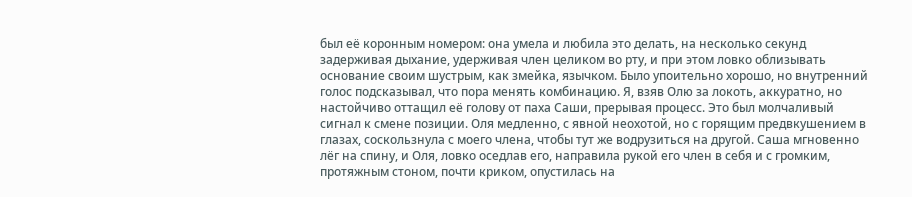был её коронным номером: она умела и любила это делать, на несколько секунд задерживая дыхание, удерживая член целиком во рту, и при этом ловко облизывать основание своим шустрым, как змейка, язычком. Было упоительно хорошо, но внутренний голос подсказывал, что пора менять комбинацию. Я, взяв Олю за локоть, аккуратно, но настойчиво оттащил её голову от паха Саши, прерывая процесс. Это был молчаливый сигнал к смене позиции. Оля медленно, с явной неохотой, но с горящим предвкушением в глазах, соскользнула с моего члена, чтобы тут же водрузиться на другой. Саша мгновенно лёг на спину, и Оля, ловко оседлав его, направила рукой его член в себя и с громким, протяжным стоном, почти криком, опустилась на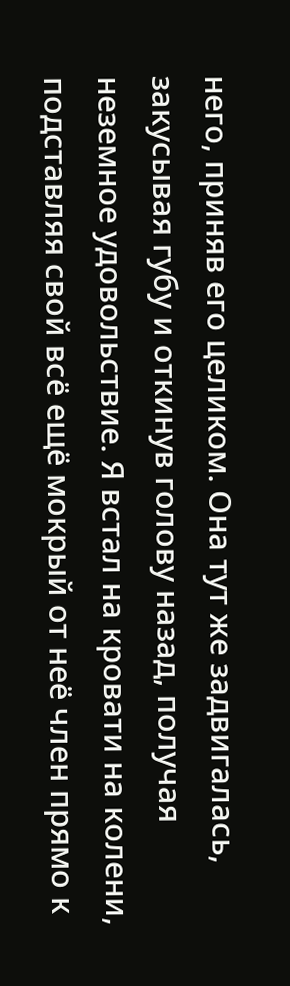него, приняв его целиком. Она тут же задвигалась, закусывая губу и откинув голову назад, получая неземное удовольствие. Я встал на кровати на колени, подставляя свой всё ещё мокрый от неё член прямо к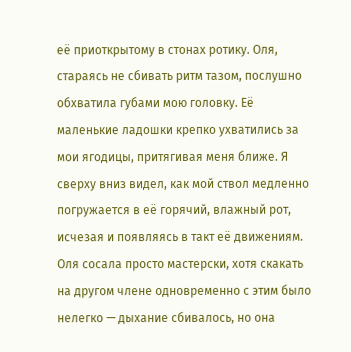её приоткрытому в стонах ротику. Оля, стараясь не сбивать ритм тазом, послушно обхватила губами мою головку. Её маленькие ладошки крепко ухватились за мои ягодицы, притягивая меня ближе. Я сверху вниз видел, как мой ствол медленно погружается в её горячий, влажный рот, исчезая и появляясь в такт её движениям. Оля сосала просто мастерски, хотя скакать на другом члене одновременно с этим было нелегко — дыхание сбивалось, но она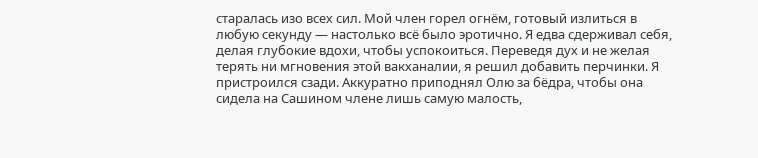старалась изо всех сил. Мой член горел огнём, готовый излиться в любую секунду — настолько всё было эротично. Я едва сдерживал себя, делая глубокие вдохи, чтобы успокоиться. Переведя дух и не желая терять ни мгновения этой вакханалии, я решил добавить перчинки. Я пристроился сзади. Аккуратно приподнял Олю за бёдра, чтобы она сидела на Сашином члене лишь самую малость,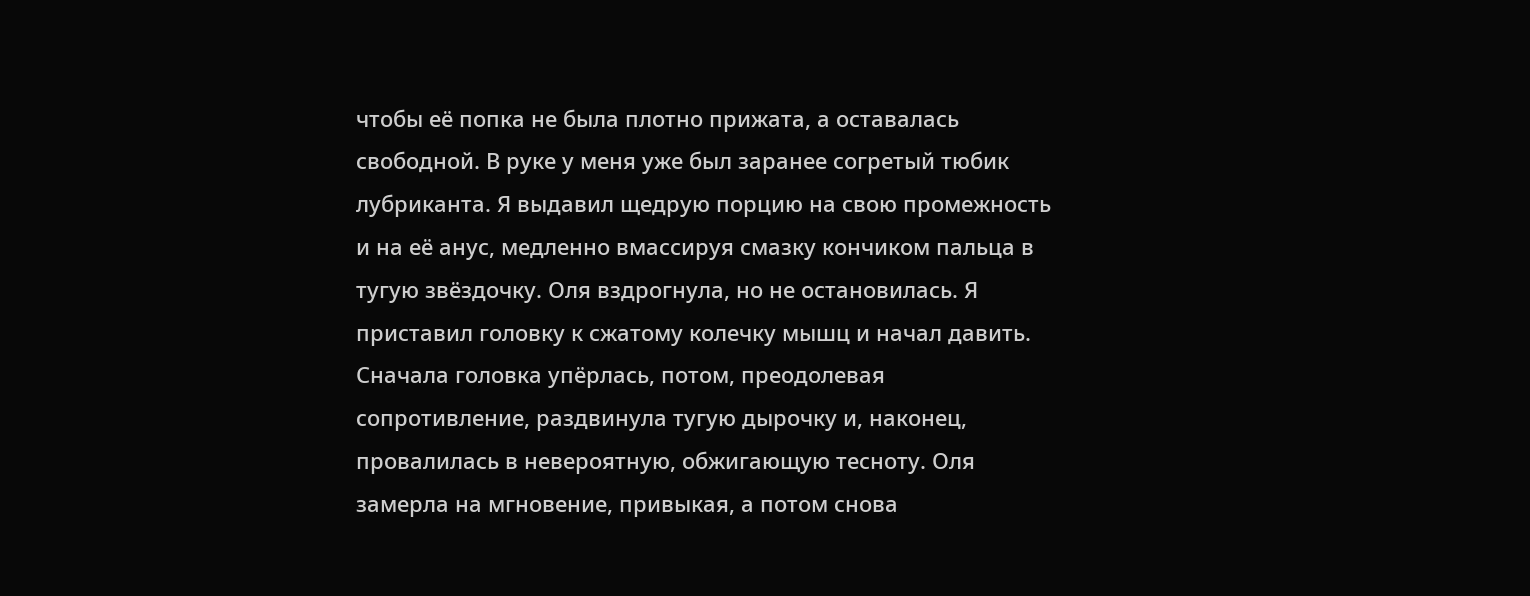чтобы её попка не была плотно прижата, а оставалась свободной. В руке у меня уже был заранее согретый тюбик лубриканта. Я выдавил щедрую порцию на свою промежность и на её анус, медленно вмассируя смазку кончиком пальца в тугую звёздочку. Оля вздрогнула, но не остановилась. Я приставил головку к сжатому колечку мышц и начал давить. Сначала головка упёрлась, потом, преодолевая сопротивление, раздвинула тугую дырочку и, наконец, провалилась в невероятную, обжигающую тесноту. Оля замерла на мгновение, привыкая, а потом снова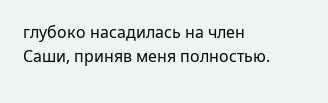глубоко насадилась на член Саши, приняв меня полностью.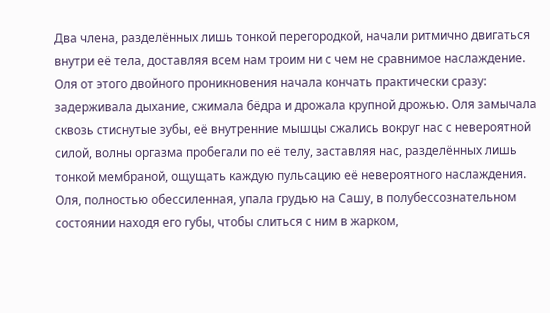Два члена, разделённых лишь тонкой перегородкой, начали ритмично двигаться внутри её тела, доставляя всем нам троим ни с чем не сравнимое наслаждение. Оля от этого двойного проникновения начала кончать практически сразу: задерживала дыхание, сжимала бёдра и дрожала крупной дрожью. Оля замычала сквозь стиснутые зубы, её внутренние мышцы сжались вокруг нас с невероятной силой, волны оргазма пробегали по её телу, заставляя нас, разделённых лишь тонкой мембраной, ощущать каждую пульсацию её невероятного наслаждения. Оля, полностью обессиленная, упала грудью на Сашу, в полубессознательном состоянии находя его губы, чтобы слиться с ним в жарком,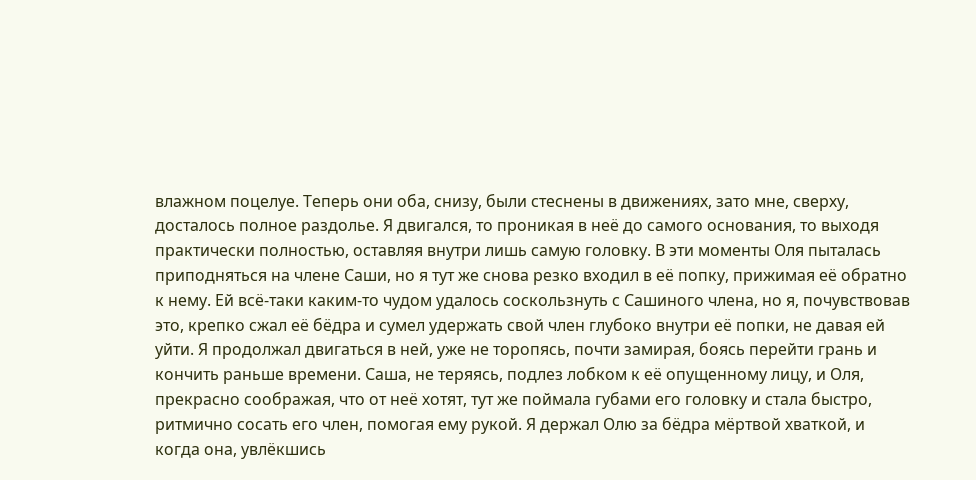влажном поцелуе. Теперь они оба, снизу, были стеснены в движениях, зато мне, сверху, досталось полное раздолье. Я двигался, то проникая в неё до самого основания, то выходя практически полностью, оставляя внутри лишь самую головку. В эти моменты Оля пыталась приподняться на члене Саши, но я тут же снова резко входил в её попку, прижимая её обратно к нему. Ей всё-таки каким-то чудом удалось соскользнуть с Сашиного члена, но я, почувствовав это, крепко сжал её бёдра и сумел удержать свой член глубоко внутри её попки, не давая ей уйти. Я продолжал двигаться в ней, уже не торопясь, почти замирая, боясь перейти грань и кончить раньше времени. Саша, не теряясь, подлез лобком к её опущенному лицу, и Оля, прекрасно соображая, что от неё хотят, тут же поймала губами его головку и стала быстро, ритмично сосать его член, помогая ему рукой. Я держал Олю за бёдра мёртвой хваткой, и когда она, увлёкшись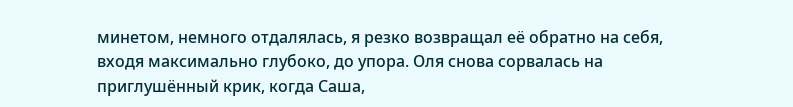минетом, немного отдалялась, я резко возвращал её обратно на себя, входя максимально глубоко, до упора. Оля снова сорвалась на приглушённый крик, когда Саша,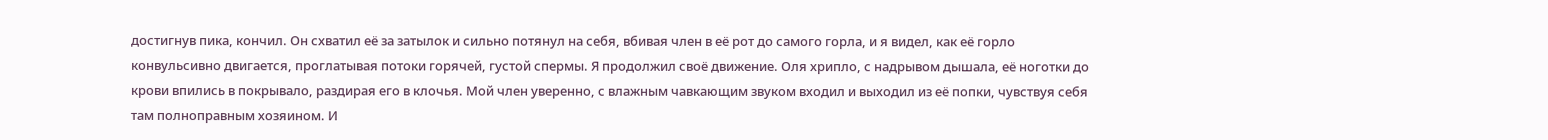достигнув пика, кончил. Он схватил её за затылок и сильно потянул на себя, вбивая член в её рот до самого горла, и я видел, как её горло конвульсивно двигается, проглатывая потоки горячей, густой спермы. Я продолжил своё движение. Оля хрипло, с надрывом дышала, её ноготки до крови впились в покрывало, раздирая его в клочья. Мой член уверенно, с влажным чавкающим звуком входил и выходил из её попки, чувствуя себя там полноправным хозяином. И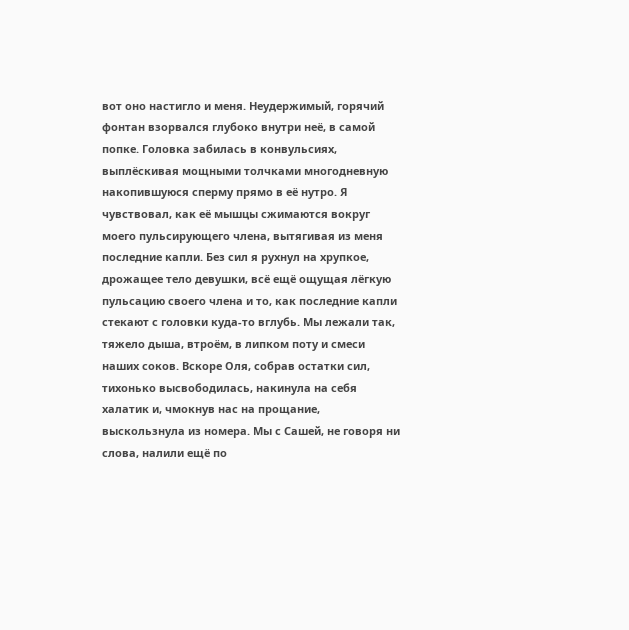вот оно настигло и меня. Неудержимый, горячий фонтан взорвался глубоко внутри неё, в самой попке. Головка забилась в конвульсиях, выплёскивая мощными толчками многодневную накопившуюся сперму прямо в её нутро. Я чувствовал, как её мышцы сжимаются вокруг моего пульсирующего члена, вытягивая из меня последние капли. Без сил я рухнул на хрупкое, дрожащее тело девушки, всё ещё ощущая лёгкую пульсацию своего члена и то, как последние капли стекают с головки куда-то вглубь. Мы лежали так, тяжело дыша, втроём, в липком поту и смеси наших соков. Вскоре Оля, собрав остатки сил, тихонько высвободилась, накинула на себя халатик и, чмокнув нас на прощание, выскользнула из номера. Мы с Сашей, не говоря ни слова, налили ещё по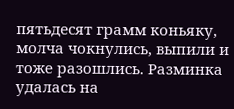пятьдесят грамм коньяку, молча чокнулись, выпили и тоже разошлись. Разминка удалась на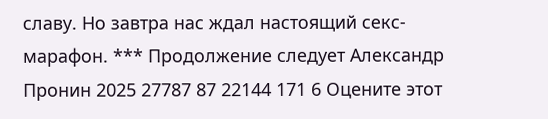славу. Но завтра нас ждал настоящий секс-марафон. *** Продолжение следует Александр Пронин 2025 27787 87 22144 171 6 Оцените этот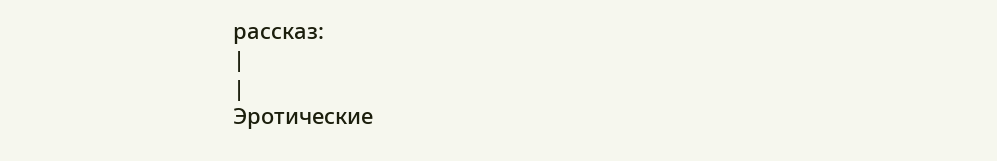рассказ:
|
|
Эротические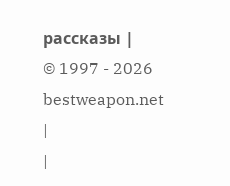рассказы |
© 1997 - 2026 bestweapon.net
|
|